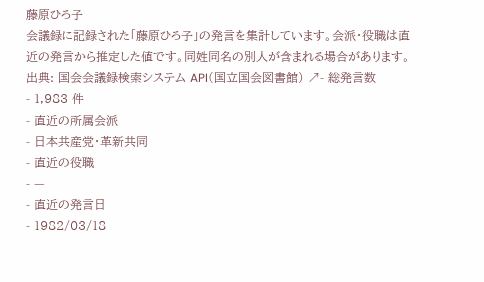藤原ひろ子
会議録に記録された「藤原ひろ子」の発言を集計しています。会派・役職は直近の発言から推定した値です。同姓同名の別人が含まれる場合があります。
出典: 国会会議録検索システム API(国立国会図書館) ↗- 総発言数
- 1,983 件
- 直近の所属会派
- 日本共産党・革新共同
- 直近の役職
- —
- 直近の発言日
- 1982/03/18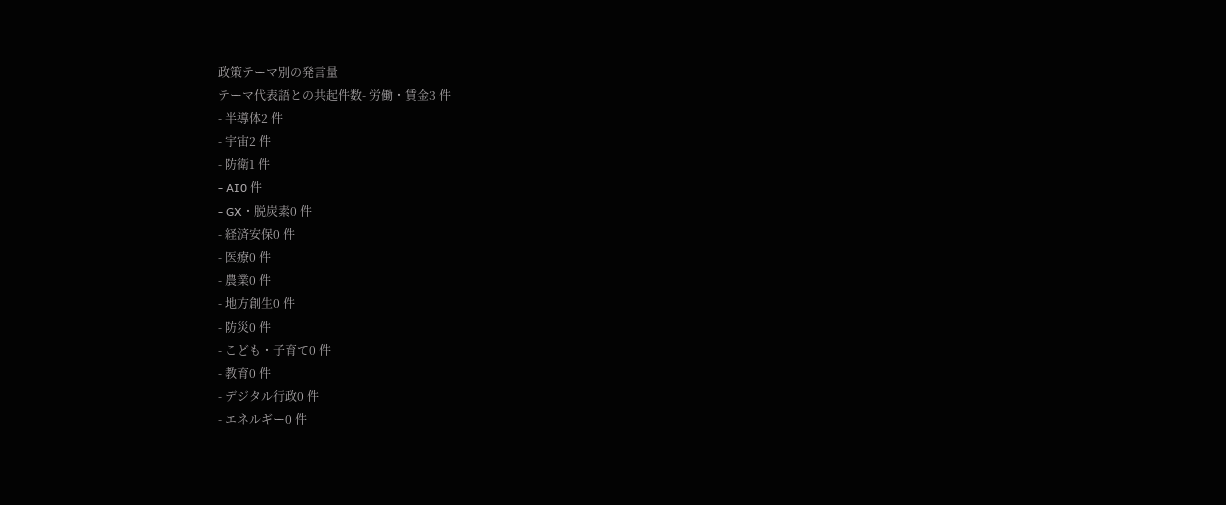政策テーマ別の発言量
テーマ代表語との共起件数- 労働・賃金3 件
- 半導体2 件
- 宇宙2 件
- 防衛1 件
- AI0 件
- GX・脱炭素0 件
- 経済安保0 件
- 医療0 件
- 農業0 件
- 地方創生0 件
- 防災0 件
- こども・子育て0 件
- 教育0 件
- デジタル行政0 件
- エネルギー0 件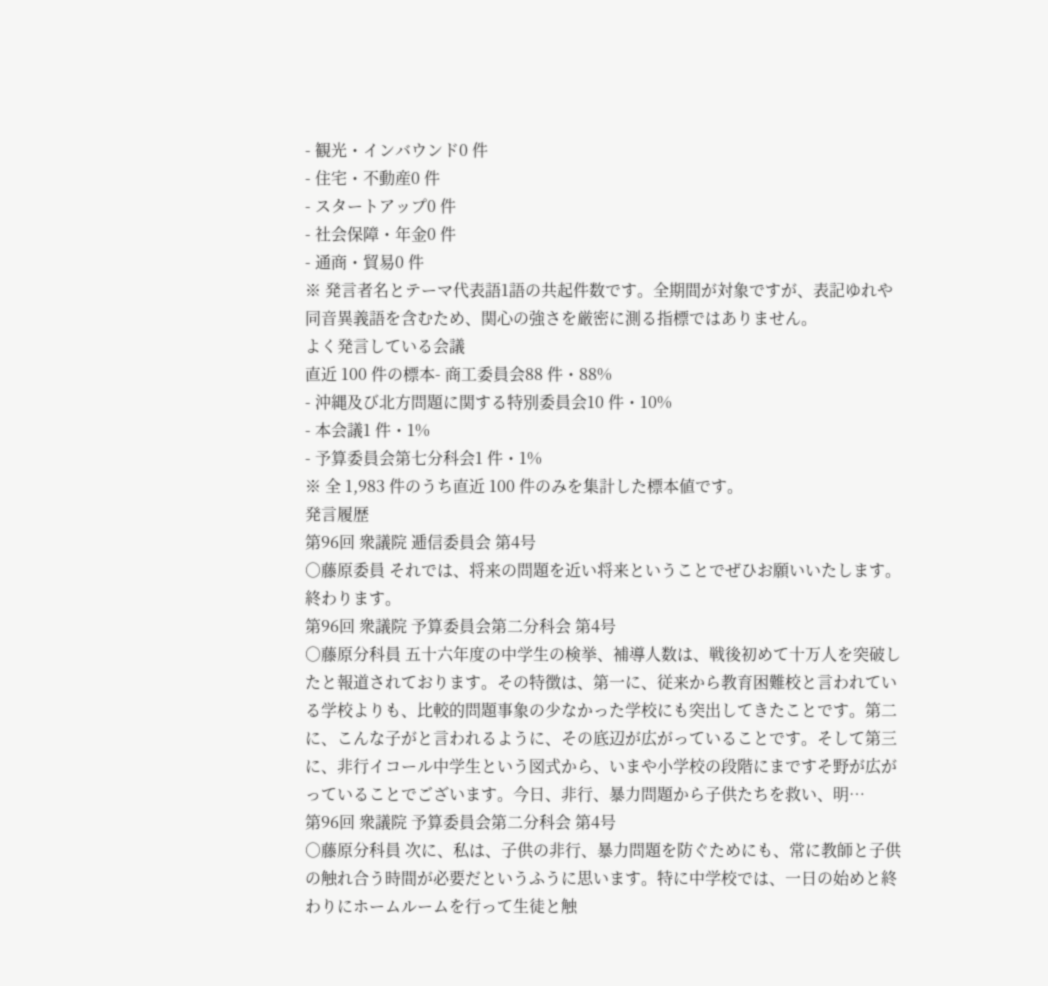- 観光・インバウンド0 件
- 住宅・不動産0 件
- スタートアップ0 件
- 社会保障・年金0 件
- 通商・貿易0 件
※ 発言者名とテーマ代表語1語の共起件数です。全期間が対象ですが、表記ゆれや 同音異義語を含むため、関心の強さを厳密に測る指標ではありません。
よく発言している会議
直近 100 件の標本- 商工委員会88 件・88%
- 沖縄及び北方問題に関する特別委員会10 件・10%
- 本会議1 件・1%
- 予算委員会第七分科会1 件・1%
※ 全 1,983 件のうち直近 100 件のみを集計した標本値です。
発言履歴
第96回 衆議院 逓信委員会 第4号
○藤原委員 それでは、将来の問題を近い将来ということでぜひお願いいたします。終わります。
第96回 衆議院 予算委員会第二分科会 第4号
○藤原分科員 五十六年度の中学生の検挙、補導人数は、戦後初めて十万人を突破したと報道されております。その特徴は、第一に、従来から教育困難校と言われている学校よりも、比較的問題事象の少なかった学校にも突出してきたことです。第二に、こんな子がと言われるように、その底辺が広がっていることです。そして第三に、非行イコール中学生という図式から、いまや小学校の段階にまですそ野が広がっていることでございます。今日、非行、暴力問題から子供たちを救い、明…
第96回 衆議院 予算委員会第二分科会 第4号
○藤原分科員 次に、私は、子供の非行、暴力問題を防ぐためにも、常に教師と子供の触れ合う時間が必要だというふうに思います。特に中学校では、一日の始めと終わりにホームルームを行って生徒と触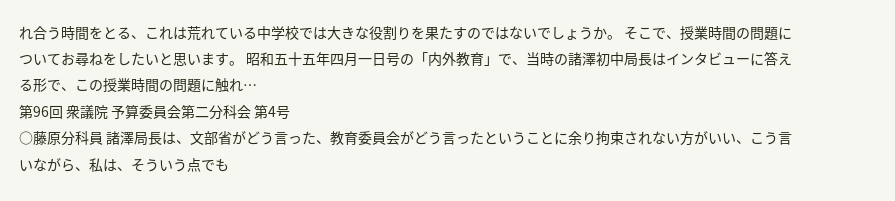れ合う時間をとる、これは荒れている中学校では大きな役割りを果たすのではないでしょうか。 そこで、授業時間の問題についてお尋ねをしたいと思います。 昭和五十五年四月一日号の「内外教育」で、当時の諸澤初中局長はインタビューに答える形で、この授業時間の問題に触れ…
第96回 衆議院 予算委員会第二分科会 第4号
○藤原分科員 諸澤局長は、文部省がどう言った、教育委員会がどう言ったということに余り拘束されない方がいい、こう言いながら、私は、そういう点でも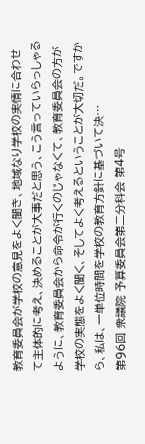教育委員会が学校の意見をよく聞き、地域なり学校の実情に合わせて主体的に考え、決めることが大事だと思う、こう言っていらっしゃるように、教育委員会から命令が行くのじゃなくて、教育委員会の方が学校の実態をよく聞く、そしてよく考えるということが大切だ。ですから、私は、一単位時間を学校の教育方針に基づいて決…
第96回 衆議院 予算委員会第二分科会 第4号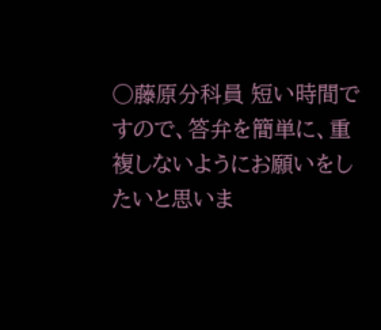○藤原分科員 短い時間ですので、答弁を簡単に、重複しないようにお願いをしたいと思いま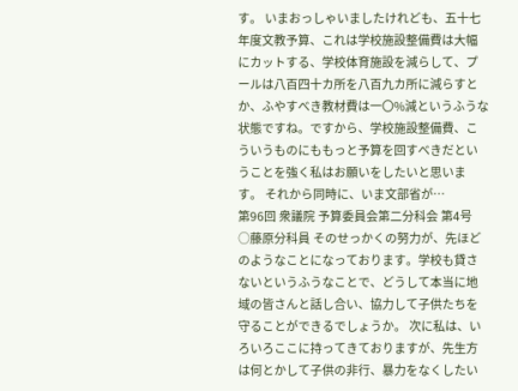す。 いまおっしゃいましたけれども、五十七年度文教予算、これは学校施設整備費は大幅にカットする、学校体育施設を減らして、プールは八百四十カ所を八百九カ所に減らすとか、ふやすべき教材費は一〇%減というふうな状態ですね。ですから、学校施設整備費、こういうものにももっと予算を回すべきだということを強く私はお願いをしたいと思います。 それから同時に、いま文部省が…
第96回 衆議院 予算委員会第二分科会 第4号
○藤原分科員 そのせっかくの努力が、先ほどのようなことになっております。学校も貸さないというふうなことで、どうして本当に地域の皆さんと話し合い、協力して子供たちを守ることができるでしょうか。 次に私は、いろいろここに持ってきておりますが、先生方は何とかして子供の非行、暴力をなくしたい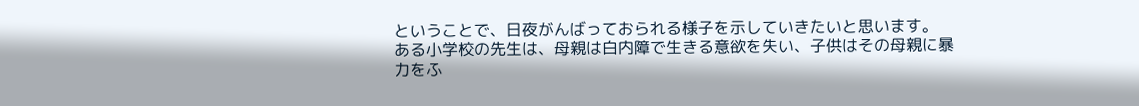ということで、日夜がんばっておられる様子を示していきたいと思います。 ある小学校の先生は、母親は白内障で生きる意欲を失い、子供はその母親に暴力をふ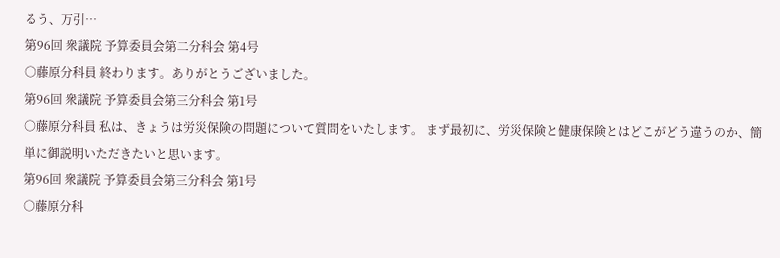るう、万引…
第96回 衆議院 予算委員会第二分科会 第4号
○藤原分科員 終わります。ありがとうございました。
第96回 衆議院 予算委員会第三分科会 第1号
○藤原分科員 私は、きょうは労災保険の問題について質問をいたします。 まず最初に、労災保険と健康保険とはどこがどう違うのか、簡単に御説明いただきたいと思います。
第96回 衆議院 予算委員会第三分科会 第1号
○藤原分科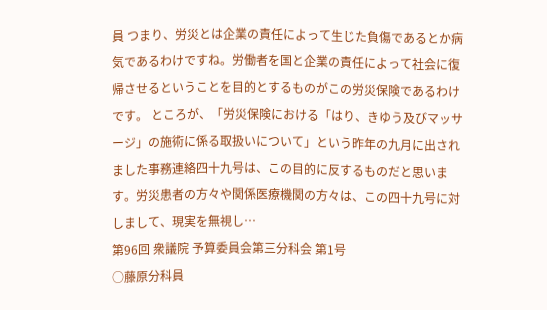員 つまり、労災とは企業の責任によって生じた負傷であるとか病気であるわけですね。労働者を国と企業の責任によって社会に復帰させるということを目的とするものがこの労災保険であるわけです。 ところが、「労災保険における「はり、きゆう及びマッサージ」の施術に係る取扱いについて」という昨年の九月に出されました事務連絡四十九号は、この目的に反するものだと思います。労災患者の方々や関係医療機関の方々は、この四十九号に対しまして、現実を無視し…
第96回 衆議院 予算委員会第三分科会 第1号
○藤原分科員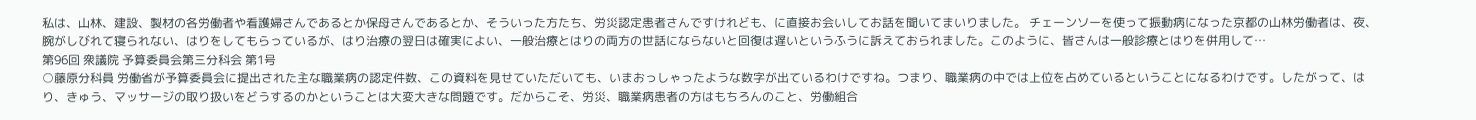私は、山林、建設、製材の各労働者や看護婦さんであるとか保母さんであるとか、そういった方たち、労災認定患者さんですけれども、に直接お会いしてお話を聞いてまいりました。 チェーンソーを使って振動病になった京都の山林労働者は、夜、腕がしびれて寝られない、はりをしてもらっているが、はり治療の翌日は確実によい、一般治療とはりの両方の世話にならないと回復は遅いというふうに訴えておられました。このように、皆さんは一般診療とはりを併用して…
第96回 衆議院 予算委員会第三分科会 第1号
○藤原分科員 労働省が予算委員会に提出された主な職業病の認定件数、この資料を見せていただいても、いまおっしゃったような数字が出ているわけですね。つまり、職業病の中では上位を占めているということになるわけです。したがって、はり、きゅう、マッサージの取り扱いをどうするのかということは大変大きな問題です。だからこそ、労災、職業病患者の方はもちろんのこと、労働組合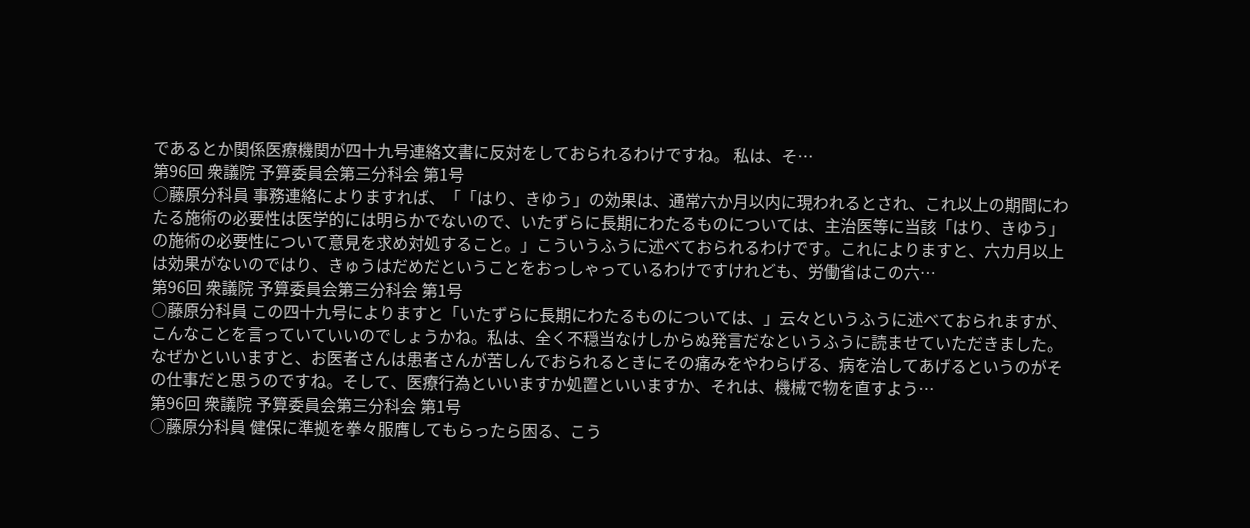であるとか関係医療機関が四十九号連絡文書に反対をしておられるわけですね。 私は、そ…
第96回 衆議院 予算委員会第三分科会 第1号
○藤原分科員 事務連絡によりますれば、「「はり、きゆう」の効果は、通常六か月以内に現われるとされ、これ以上の期間にわたる施術の必要性は医学的には明らかでないので、いたずらに長期にわたるものについては、主治医等に当該「はり、きゆう」の施術の必要性について意見を求め対処すること。」こういうふうに述べておられるわけです。これによりますと、六カ月以上は効果がないのではり、きゅうはだめだということをおっしゃっているわけですけれども、労働省はこの六…
第96回 衆議院 予算委員会第三分科会 第1号
○藤原分科員 この四十九号によりますと「いたずらに長期にわたるものについては、」云々というふうに述べておられますが、こんなことを言っていていいのでしょうかね。私は、全く不穏当なけしからぬ発言だなというふうに読ませていただきました。なぜかといいますと、お医者さんは患者さんが苦しんでおられるときにその痛みをやわらげる、病を治してあげるというのがその仕事だと思うのですね。そして、医療行為といいますか処置といいますか、それは、機械で物を直すよう…
第96回 衆議院 予算委員会第三分科会 第1号
○藤原分科員 健保に準拠を拳々服膺してもらったら困る、こう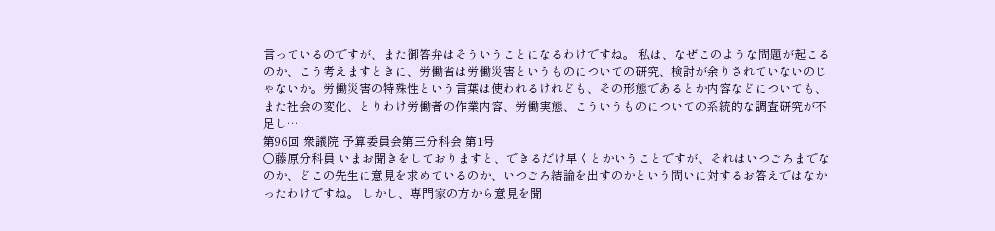言っているのですが、また御答弁はそういうことになるわけですね。 私は、なぜこのような問題が起こるのか、こう考えますときに、労働省は労働災害というものについての研究、検討が余りされていないのじゃないか。労働災害の特殊性という言葉は使われるけれども、その形態であるとか内容などについても、また社会の変化、とりわけ労働者の作業内容、労働実態、こういうものについての系統的な調査研究が不足し…
第96回 衆議院 予算委員会第三分科会 第1号
○藤原分科員 いまお聞きをしておりますと、できるだけ早くとかいうことですが、それはいつごろまでなのか、どこの先生に意見を求めているのか、いつごろ結論を出すのかという問いに対するお答えではなかったわけですね。 しかし、専門家の方から意見を聞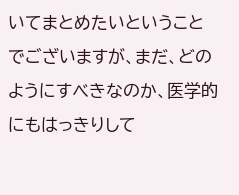いてまとめたいということでございますが、まだ、どのようにすべきなのか、医学的にもはっきりして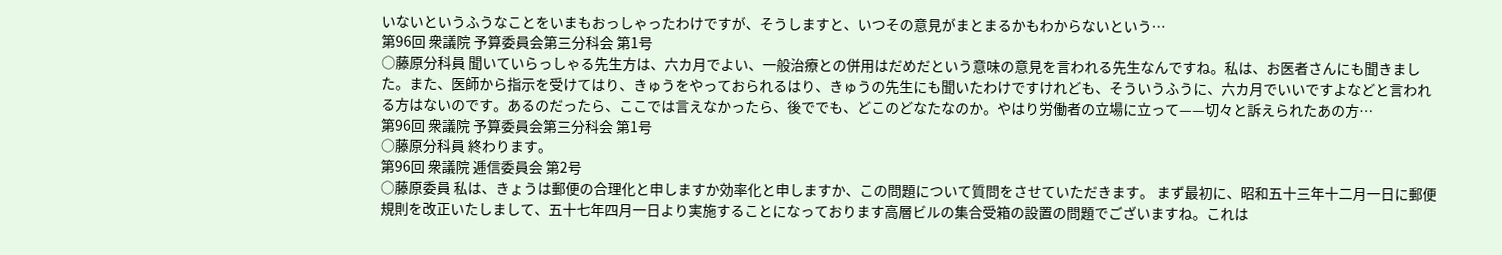いないというふうなことをいまもおっしゃったわけですが、そうしますと、いつその意見がまとまるかもわからないという…
第96回 衆議院 予算委員会第三分科会 第1号
○藤原分科員 聞いていらっしゃる先生方は、六カ月でよい、一般治療との併用はだめだという意味の意見を言われる先生なんですね。私は、お医者さんにも聞きました。また、医師から指示を受けてはり、きゅうをやっておられるはり、きゅうの先生にも聞いたわけですけれども、そういうふうに、六カ月でいいですよなどと言われる方はないのです。あるのだったら、ここでは言えなかったら、後ででも、どこのどなたなのか。やはり労働者の立場に立って——切々と訴えられたあの方…
第96回 衆議院 予算委員会第三分科会 第1号
○藤原分科員 終わります。
第96回 衆議院 逓信委員会 第2号
○藤原委員 私は、きょうは郵便の合理化と申しますか効率化と申しますか、この問題について質問をさせていただきます。 まず最初に、昭和五十三年十二月一日に郵便規則を改正いたしまして、五十七年四月一日より実施することになっております高層ビルの集合受箱の設置の問題でございますね。これは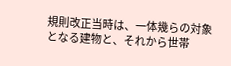規則改正当時は、一体幾らの対象となる建物と、それから世帯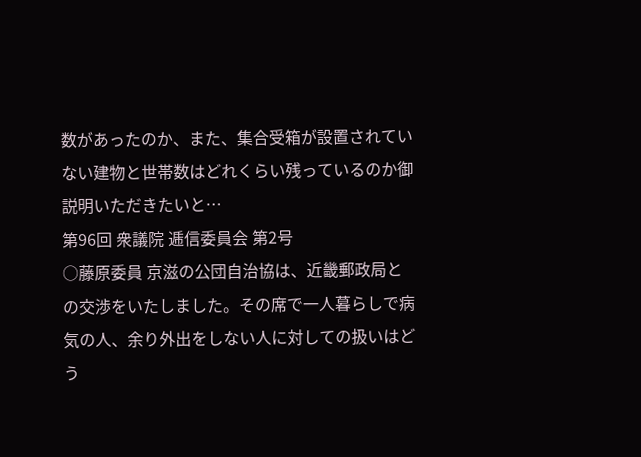数があったのか、また、集合受箱が設置されていない建物と世帯数はどれくらい残っているのか御説明いただきたいと…
第96回 衆議院 逓信委員会 第2号
○藤原委員 京滋の公団自治協は、近畿郵政局との交渉をいたしました。その席で一人暮らしで病気の人、余り外出をしない人に対しての扱いはどう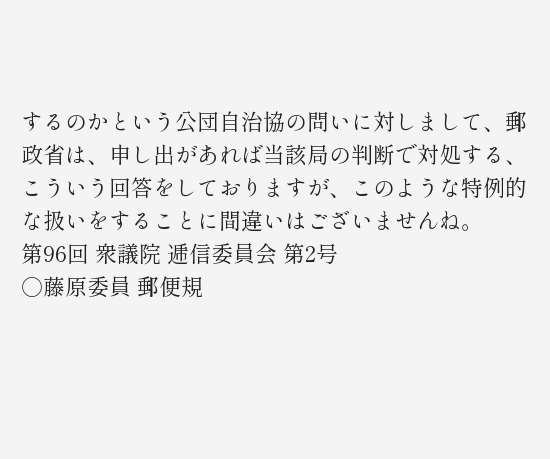するのかという公団自治協の問いに対しまして、郵政省は、申し出があれば当該局の判断で対処する、こういう回答をしておりますが、このような特例的な扱いをすることに間違いはございませんね。
第96回 衆議院 逓信委員会 第2号
○藤原委員 郵便規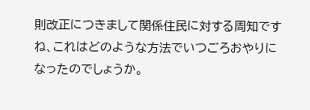則改正につきまして関係住民に対する周知ですね、これはどのような方法でいつごろおやりになったのでしょうか。